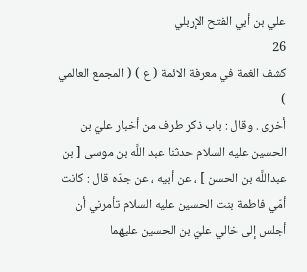علي بن أبي الفتح الإربلي
26
كشف الغمة في معرفة الائمة ( ع ) ( المجمع العالمي )
أخرى . وقال : باب ذكر طرف من أخبار عليّ بن الحسين عليه السلام حدثنا عبد اللَّه بن موسى [ بن عبداللَّه بن الحسن ] ، عن أبيه ، عن جدّه قال : كانت أمّي فاطمة بنت الحسين عليه السلام تأمرني أن أجلس إلى خالي عليّ بن الحسين عليهما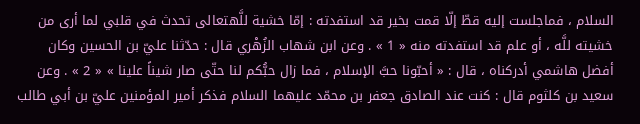السلام ، فماجلست إليه قطّ إلّا قمت بخير قد استفدته : إمّا خشية للَّهتعالى تحدث في قلبي لما أرى من خشيته للَّه ، أو علم قد استفدته منه « 1 » . وعن ابن شهاب الزُهْري قال : حدّثنا عليّ بن الحسين وكان أفضل هاشمي أدركناه ، قال : « أحبّونا حبَّ الإسلام ، فما زال حبُّكم لنا حتّى صار شيناً علينا » « 2 » . وعن سعيد بن كلثوم قال : كنت عند الصادق جعفر بن محمّد عليهما السلام فذكر أمير المؤمنين عليّ بن أبي طالب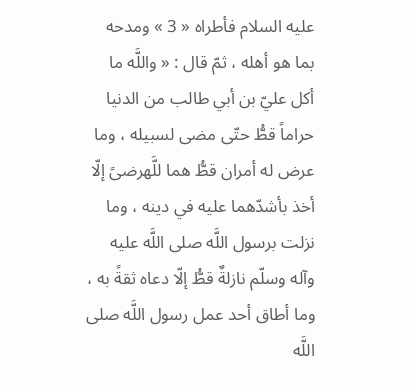عليه السلام فأطراه « 3 » ومدحه بما هو أهله ، ثمّ قال : « واللَّه ما أكل عليّ بن أبي طالب من الدنيا حراماً قطُّ حتّى مضى لسبيله ، وما عرض له أمران قطُّ هما للَّهرضىً إلّا أخذ بأشدّهما عليه في دينه ، وما نزلت برسول اللَّه صلى اللَّه عليه وآله وسلّم نازلةٌ قطُّ إلّا دعاه ثقةً به ، وما أطاق أحد عمل رسول اللَّه صلى اللَّه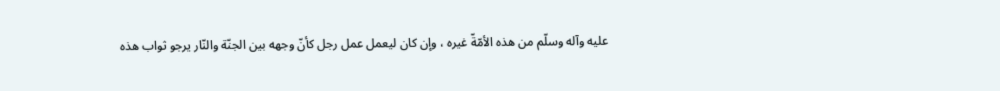عليه وآله وسلّم من هذه الأمّةّ غيره ، وإن كان ليعمل عمل رجل كأنّ وجهه بين الجنّة والنّار يرجو ثواب هذه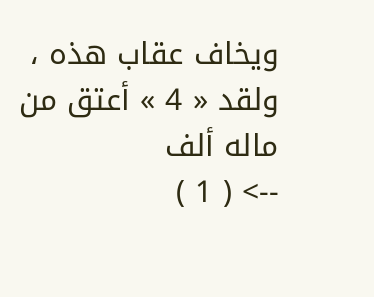ويخاف عقاب هذه ، ولقد « 4 » أعتق من ماله ألف
--> ( 1 )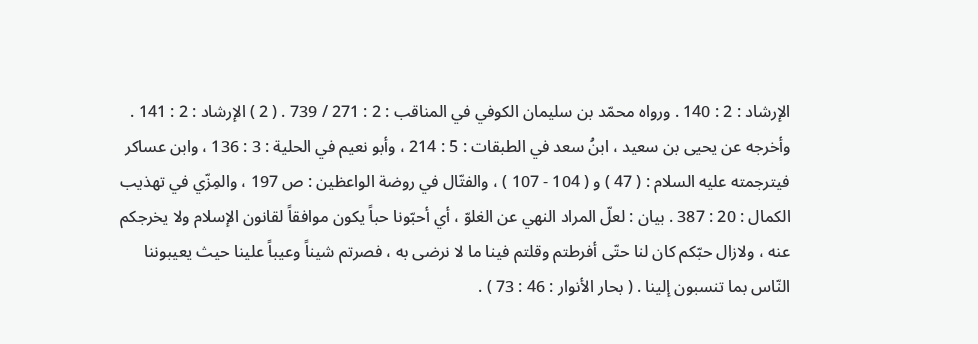الإرشاد : 2 : 140 . ورواه محمّد بن سليمان الكوفي في المناقب : 2 : 271 / 739 . ( 2 ) الإرشاد : 2 : 141 . وأخرجه عن يحيى بن سعيد ، ابنُ سعد في الطبقات : 5 : 214 ، وأبو نعيم في الحلية : 3 : 136 ، وابن عساكر فيترجمته عليه السلام : ( 47 ) و ( 104 - 107 ) ، والفتّال في روضة الواعظين : ص 197 ، والمِزّي في تهذيب الكمال : 20 : 387 . بيان : لعلّ المراد النهي عن الغلوّ ، أي أحبّونا حباً يكون موافقاً لقانون الإسلام ولا يخرجكم عنه ، ولازال حبّكم كان لنا حتّى أفرطتم وقلتم فينا ما لا نرضى به ، فصرتم شيناً وعيباً علينا حيث يعيبوننا النّاس بما تنسبون إلينا . ( بحار الأنوار : 46 : 73 ) .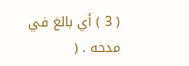( 3 ) أي بالغ في مدحه . (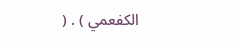الكفعمي ) . (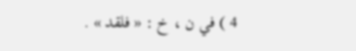4 ) في ن ، خ : « فلقد » .